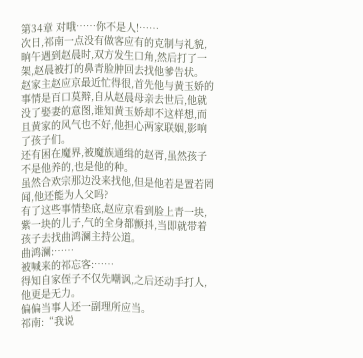第34章 对哦……你不是人!……
次日,祁南一点没有做客应有的克制与礼貌,晌午遇到赵晨时,双方发生口角,然后打了一架,赵晨被打的鼻青脸肿回去找他爹告状。
赵家主赵应京最近忙得很,首先他与黄玉娇的事情是百口莫辩,自从赵晨母亲去世后,他就没了娶妻的意图,谁知黄玉娇却不这样想,而且黄家的风气也不好,他担心两家联姻,影响了孩子们。
还有困在魔界,被魔族通缉的赵胥,虽然孩子不是他养的,也是他的种。
虽然合欢宗那边没来找他,但是他若是置若罔闻,他还能为人父吗?
有了这些事情垫底,赵应京看到脸上青一块,紫一块的儿子,气的全身都颤抖,当即就带着孩子去找曲鸿澜主持公道。
曲鸿澜:……
被喊来的祁忘客:……
得知自家侄子不仅先嘲讽,之后还动手打人,他更是无力。
偏偏当事人还一副理所应当。
祁南:“我说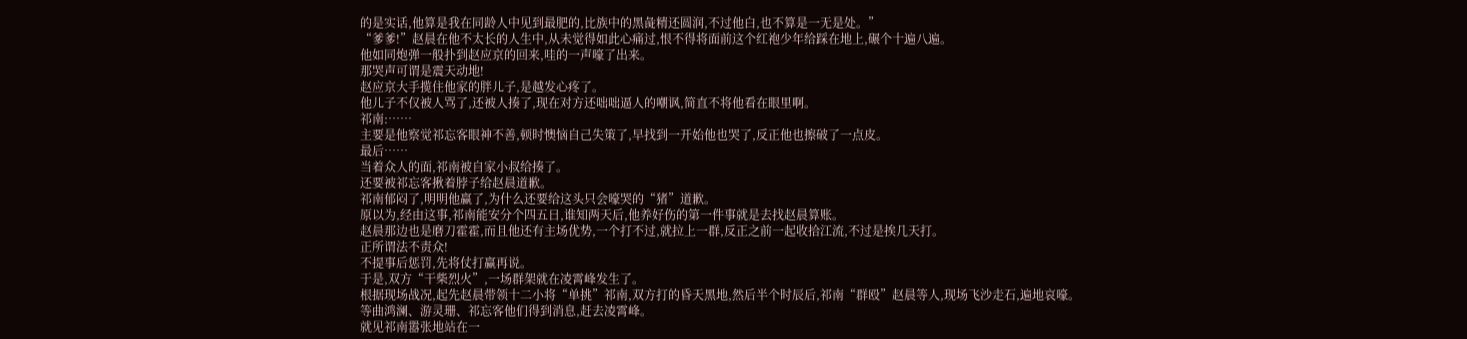的是实话,他算是我在同龄人中见到最肥的,比族中的黑彘精还圆润,不过他白,也不算是一无是处。”
“爹爹!”赵晨在他不太长的人生中,从未觉得如此心痛过,恨不得将面前这个红袍少年给踩在地上,碾个十遍八遍。
他如同炮弹一般扑到赵应京的回来,哇的一声嚎了出来。
那哭声可谓是震天动地!
赵应京大手揽住他家的胖儿子,是越发心疼了。
他儿子不仅被人骂了,还被人揍了,现在对方还咄咄逼人的嘲讽,简直不将他看在眼里啊。
祁南:……
主要是他察觉祁忘客眼神不善,顿时懊恼自己失策了,早找到一开始他也哭了,反正他也擦破了一点皮。
最后……
当着众人的面,祁南被自家小叔给揍了。
还要被祁忘客揪着脖子给赵晨道歉。
祁南郁闷了,明明他赢了,为什么还要给这头只会嚎哭的“猪”道歉。
原以为,经由这事,祁南能安分个四五日,谁知两天后,他养好伤的第一件事就是去找赵晨算账。
赵晨那边也是磨刀霍霍,而且他还有主场优势,一个打不过,就拉上一群,反正之前一起收拾江流,不过是挨几天打。
正所谓法不责众!
不提事后惩罚,先将仗打赢再说。
于是,双方“干柴烈火”,一场群架就在凌霄峰发生了。
根据现场战况,起先赵晨带领十二小将“单挑”祁南,双方打的昏天黑地,然后半个时辰后,祁南“群殴”赵晨等人,现场飞沙走石,遍地哀嚎。
等曲鸿澜、游灵珊、祁忘客他们得到消息,赶去凌霄峰。
就见祁南嚣张地站在一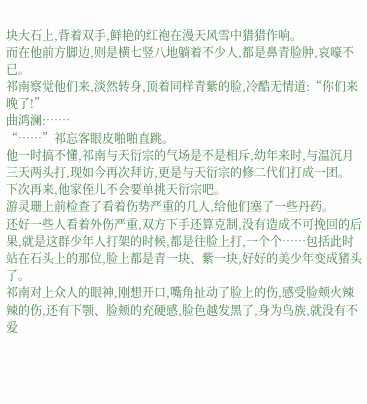块大石上,背着双手,鲜艳的红袍在漫天风雪中猎猎作响。
而在他前方脚边,则是横七竖八地躺着不少人,都是鼻青脸肿,哀嚎不已。
祁南察觉他们来,淡然转身,顶着同样青紫的脸,冷酷无情道:“你们来晚了!”
曲鸿澜:……
“……”祁忘客眼皮啪啪直跳。
他一时搞不懂,祁南与天衍宗的气场是不是相斥,幼年来时,与温沉月三天两头打,现如今再次拜访,更是与天衍宗的修二代们打成一团。
下次再来,他家侄儿不会要单挑天衍宗吧。
游灵珊上前检查了看着伤势严重的几人,给他们塞了一些丹药。
还好一些人看着外伤严重,双方下手还算克制,没有造成不可挽回的后果,就是这群少年人打架的时候,都是往脸上打,一个个……包括此时站在石头上的那位,脸上都是青一块、紫一块,好好的美少年变成猪头了。
祁南对上众人的眼神,刚想开口,嘴角扯动了脸上的伤,感受脸颊火辣辣的伤,还有下颚、脸颊的充硬感,脸色越发黑了,身为鸟族,就没有不爱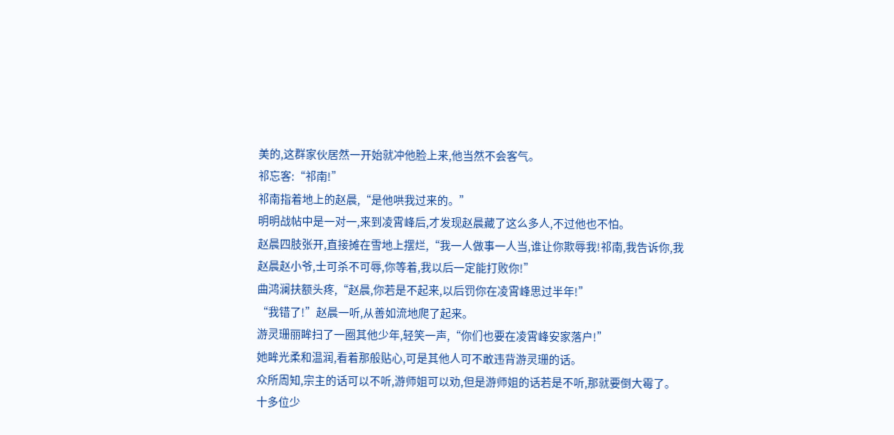美的,这群家伙居然一开始就冲他脸上来,他当然不会客气。
祁忘客:“祁南!”
祁南指着地上的赵晨,“是他哄我过来的。”
明明战帖中是一对一,来到凌霄峰后,才发现赵晨藏了这么多人,不过他也不怕。
赵晨四肢张开,直接摊在雪地上摆烂,“我一人做事一人当,谁让你欺辱我!祁南,我告诉你,我赵晨赵小爷,士可杀不可辱,你等着,我以后一定能打败你!”
曲鸿澜扶额头疼,“赵晨,你若是不起来,以后罚你在凌霄峰思过半年!”
“我错了!”赵晨一听,从善如流地爬了起来。
游灵珊丽眸扫了一圈其他少年,轻笑一声,“你们也要在凌霄峰安家落户!”
她眸光柔和温润,看着那般贴心,可是其他人可不敢违背游灵珊的话。
众所周知,宗主的话可以不听,游师姐可以劝,但是游师姐的话若是不听,那就要倒大霉了。
十多位少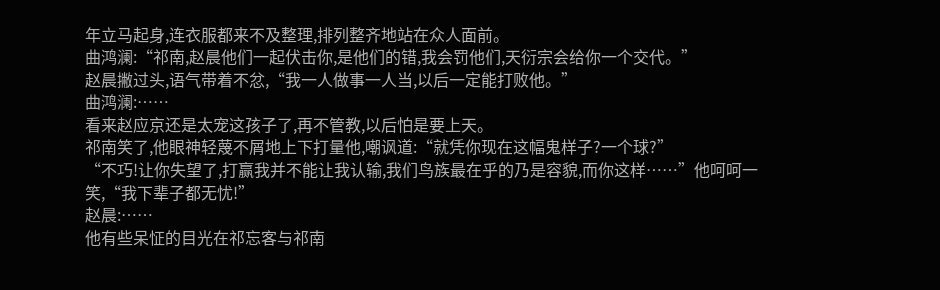年立马起身,连衣服都来不及整理,排列整齐地站在众人面前。
曲鸿澜:“祁南,赵晨他们一起伏击你,是他们的错,我会罚他们,天衍宗会给你一个交代。”
赵晨撇过头,语气带着不忿,“我一人做事一人当,以后一定能打败他。”
曲鸿澜:……
看来赵应京还是太宠这孩子了,再不管教,以后怕是要上天。
祁南笑了,他眼神轻蔑不屑地上下打量他,嘲讽道:“就凭你现在这幅鬼样子?一个球?”
“不巧!让你失望了,打赢我并不能让我认输,我们鸟族最在乎的乃是容貌,而你这样……”他呵呵一笑,“我下辈子都无忧!”
赵晨:……
他有些呆怔的目光在祁忘客与祁南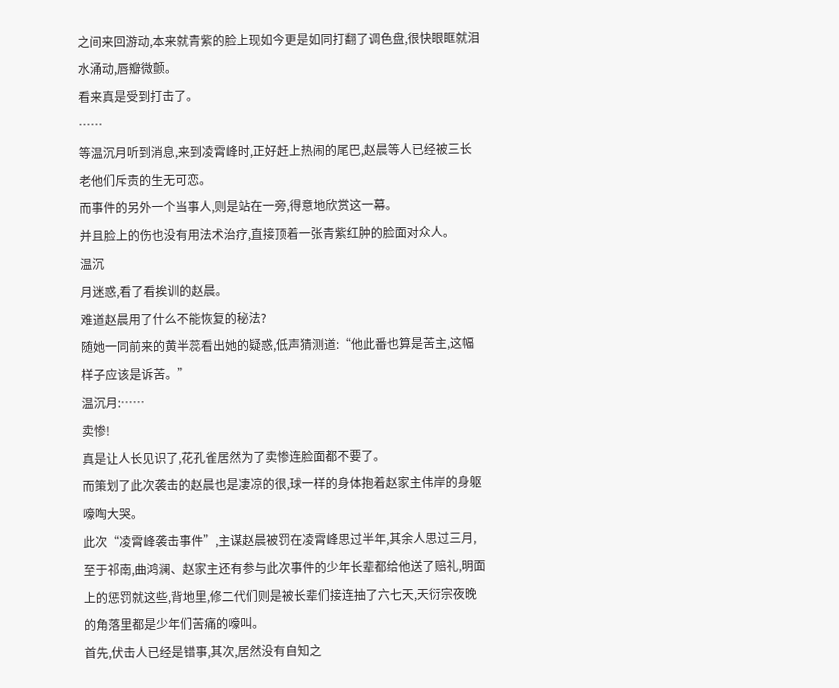之间来回游动,本来就青紫的脸上现如今更是如同打翻了调色盘,很快眼眶就泪水涌动,唇瓣微颤。
看来真是受到打击了。
……
等温沉月听到消息,来到凌霄峰时,正好赶上热闹的尾巴,赵晨等人已经被三长老他们斥责的生无可恋。
而事件的另外一个当事人,则是站在一旁,得意地欣赏这一幕。
并且脸上的伤也没有用法术治疗,直接顶着一张青紫红肿的脸面对众人。
温沉
月迷惑,看了看挨训的赵晨。
难道赵晨用了什么不能恢复的秘法?
随她一同前来的黄半蕊看出她的疑惑,低声猜测道:“他此番也算是苦主,这幅样子应该是诉苦。”
温沉月:……
卖惨!
真是让人长见识了,花孔雀居然为了卖惨连脸面都不要了。
而策划了此次袭击的赵晨也是凄凉的很,球一样的身体抱着赵家主伟岸的身躯嚎啕大哭。
此次“凌霄峰袭击事件”,主谋赵晨被罚在凌霄峰思过半年,其余人思过三月,至于祁南,曲鸿澜、赵家主还有参与此次事件的少年长辈都给他送了赔礼,明面上的惩罚就这些,背地里,修二代们则是被长辈们接连抽了六七天,天衍宗夜晚的角落里都是少年们苦痛的嚎叫。
首先,伏击人已经是错事,其次,居然没有自知之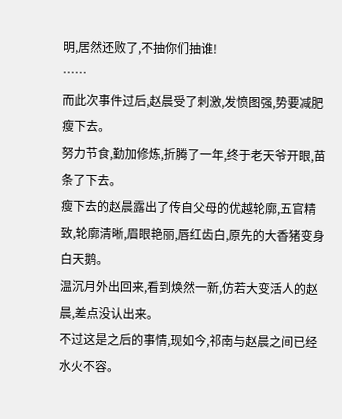明,居然还败了,不抽你们抽谁!
……
而此次事件过后,赵晨受了刺激,发愤图强,势要减肥瘦下去。
努力节食,勤加修炼,折腾了一年,终于老天爷开眼,苗条了下去。
瘦下去的赵晨露出了传自父母的优越轮廓,五官精致,轮廓清晰,眉眼艳丽,唇红齿白,原先的大香猪变身白天鹅。
温沉月外出回来,看到焕然一新,仿若大变活人的赵晨,差点没认出来。
不过这是之后的事情,现如今,祁南与赵晨之间已经水火不容。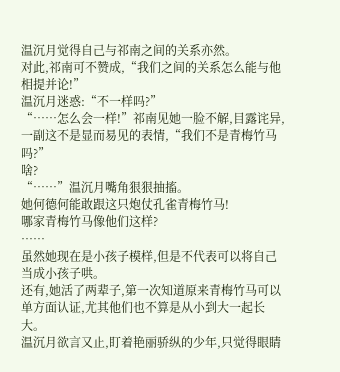温沉月觉得自己与祁南之间的关系亦然。
对此,祁南可不赞成,“我们之间的关系怎么能与他相提并论!”
温沉月迷惑:“不一样吗?”
“……怎么会一样!”祁南见她一脸不解,目露诧异,一副这不是显而易见的表情,“我们不是青梅竹马吗?”
啥?
“……”温沉月嘴角狠狠抽搐。
她何德何能敢跟这只炮仗孔雀青梅竹马!
哪家青梅竹马像他们这样?
……
虽然她现在是小孩子模样,但是不代表可以将自己当成小孩子哄。
还有,她活了两辈子,第一次知道原来青梅竹马可以单方面认证,尤其他们也不算是从小到大一起长大。
温沉月欲言又止,盯着艳丽骄纵的少年,只觉得眼睛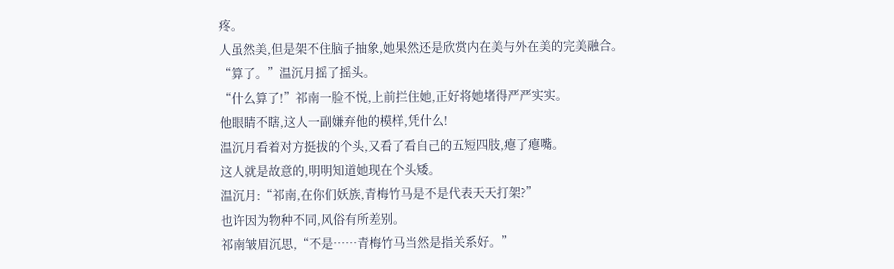疼。
人虽然美,但是架不住脑子抽象,她果然还是欣赏内在美与外在美的完美融合。
“算了。”温沉月摇了摇头。
“什么算了!”祁南一脸不悦,上前拦住她,正好将她堵得严严实实。
他眼睛不瞎,这人一副嫌弃他的模样,凭什么!
温沉月看着对方挺拔的个头,又看了看自己的五短四肢,瘪了瘪嘴。
这人就是故意的,明明知道她现在个头矮。
温沉月:“祁南,在你们妖族,青梅竹马是不是代表天天打架?”
也许因为物种不同,风俗有所差别。
祁南皱眉沉思,“不是……青梅竹马当然是指关系好。”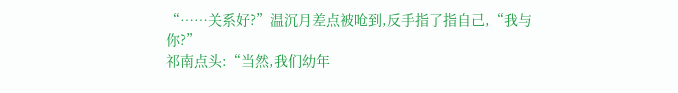“……关系好?”温沉月差点被呛到,反手指了指自己,“我与你?”
祁南点头:“当然,我们幼年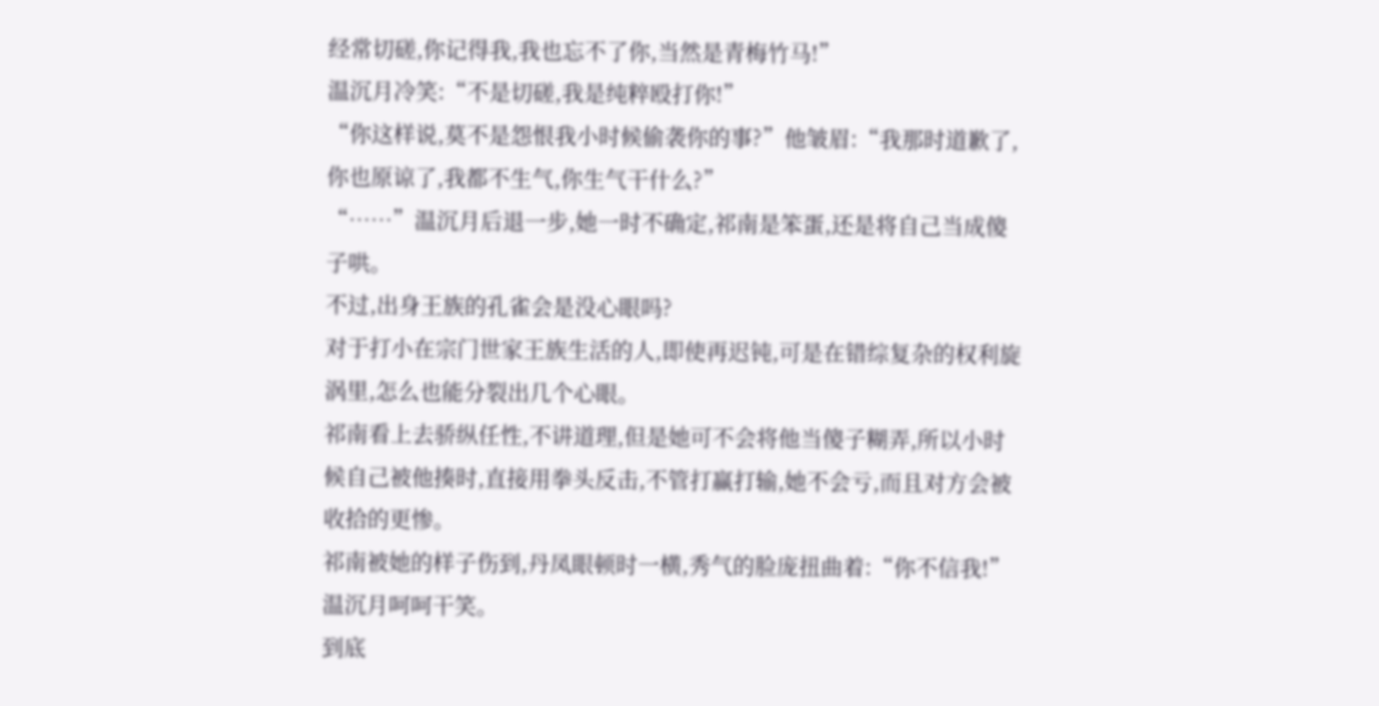经常切磋,你记得我,我也忘不了你,当然是青梅竹马!”
温沉月冷笑:“不是切磋,我是纯粹殴打你!”
“你这样说,莫不是怨恨我小时候偷袭你的事?”他皱眉:“我那时道歉了,你也原谅了,我都不生气,你生气干什么?”
“……”温沉月后退一步,她一时不确定,祁南是笨蛋,还是将自己当成傻子哄。
不过,出身王族的孔雀会是没心眼吗?
对于打小在宗门世家王族生活的人,即使再迟钝,可是在错综复杂的权利旋涡里,怎么也能分裂出几个心眼。
祁南看上去骄纵任性,不讲道理,但是她可不会将他当傻子糊弄,所以小时候自己被他揍时,直接用拳头反击,不管打赢打输,她不会亏,而且对方会被收拾的更惨。
祁南被她的样子伤到,丹凤眼顿时一横,秀气的脸庞扭曲着:“你不信我!”
温沉月呵呵干笑。
到底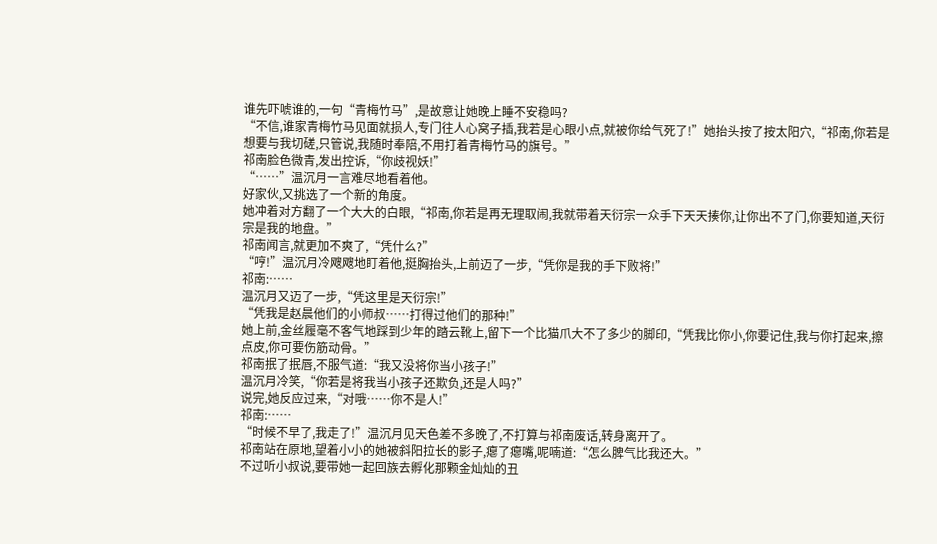谁先吓唬谁的,一句“青梅竹马”,是故意让她晚上睡不安稳吗?
“不信,谁家青梅竹马见面就损人,专门往人心窝子插,我若是心眼小点,就被你给气死了!”她抬头按了按太阳穴,“祁南,你若是想要与我切磋,只管说,我随时奉陪,不用打着青梅竹马的旗号。”
祁南脸色微青,发出控诉,“你歧视妖!”
“……”温沉月一言难尽地看着他。
好家伙,又挑选了一个新的角度。
她冲着对方翻了一个大大的白眼,“祁南,你若是再无理取闹,我就带着天衍宗一众手下天天揍你,让你出不了门,你要知道,天衍宗是我的地盘。”
祁南闻言,就更加不爽了,“凭什么?”
“哼!”温沉月冷飕飕地盯着他,挺胸抬头,上前迈了一步,“凭你是我的手下败将!”
祁南:……
温沉月又迈了一步,“凭这里是天衍宗!”
“凭我是赵晨他们的小师叔……打得过他们的那种!”
她上前,金丝履毫不客气地踩到少年的踏云靴上,留下一个比猫爪大不了多少的脚印,“凭我比你小,你要记住,我与你打起来,擦点皮,你可要伤筋动骨。”
祁南抿了抿唇,不服气道:“我又没将你当小孩子!”
温沉月冷笑,“你若是将我当小孩子还欺负,还是人吗?”
说完,她反应过来,“对哦……你不是人!”
祁南:……
“时候不早了,我走了!”温沉月见天色差不多晚了,不打算与祁南废话,转身离开了。
祁南站在原地,望着小小的她被斜阳拉长的影子,瘪了瘪嘴,呢喃道:“怎么脾气比我还大。”
不过听小叔说,要带她一起回族去孵化那颗金灿灿的丑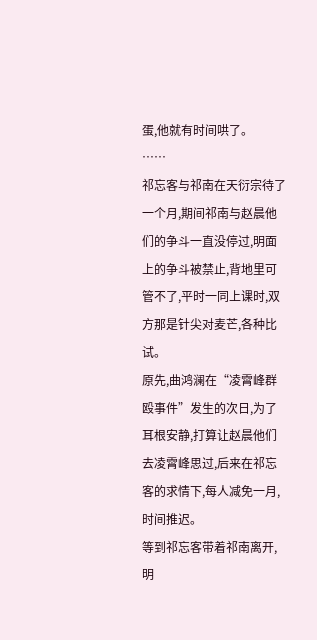蛋,他就有时间哄了。
……
祁忘客与祁南在天衍宗待了一个月,期间祁南与赵晨他们的争斗一直没停过,明面上的争斗被禁止,背地里可管不了,平时一同上课时,双方那是针尖对麦芒,各种比试。
原先,曲鸿澜在“凌霄峰群殴事件”发生的次日,为了耳根安静,打算让赵晨他们去凌霄峰思过,后来在祁忘客的求情下,每人减免一月,时间推迟。
等到祁忘客带着祁南离开,明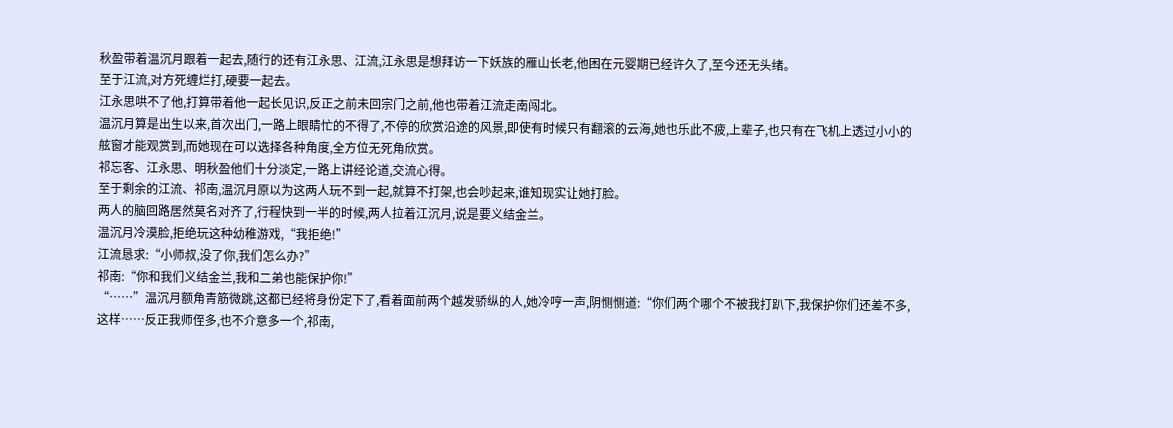秋盈带着温沉月跟着一起去,随行的还有江永思、江流,江永思是想拜访一下妖族的雁山长老,他困在元婴期已经许久了,至今还无头绪。
至于江流,对方死缠烂打,硬要一起去。
江永思哄不了他,打算带着他一起长见识,反正之前未回宗门之前,他也带着江流走南闯北。
温沉月算是出生以来,首次出门,一路上眼睛忙的不得了,不停的欣赏沿途的风景,即使有时候只有翻滚的云海,她也乐此不疲,上辈子,也只有在飞机上透过小小的舷窗才能观赏到,而她现在可以选择各种角度,全方位无死角欣赏。
祁忘客、江永思、明秋盈他们十分淡定,一路上讲经论道,交流心得。
至于剩余的江流、祁南,温沉月原以为这两人玩不到一起,就算不打架,也会吵起来,谁知现实让她打脸。
两人的脑回路居然莫名对齐了,行程快到一半的时候,两人拉着江沉月,说是要义结金兰。
温沉月冷漠脸,拒绝玩这种幼稚游戏,“我拒绝!”
江流恳求:“小师叔,没了你,我们怎么办?”
祁南:“你和我们义结金兰,我和二弟也能保护你!”
“……”温沉月额角青筋微跳,这都已经将身份定下了,看着面前两个越发骄纵的人,她冷哼一声,阴恻恻道:“你们两个哪个不被我打趴下,我保护你们还差不多,这样……反正我师侄多,也不介意多一个,祁南,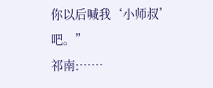你以后喊我‘小师叔’吧。”
祁南:……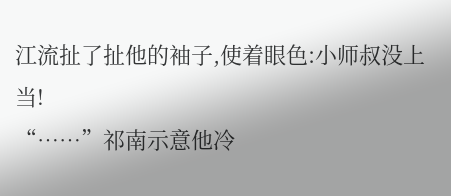江流扯了扯他的袖子,使着眼色:小师叔没上当!
“……”祁南示意他冷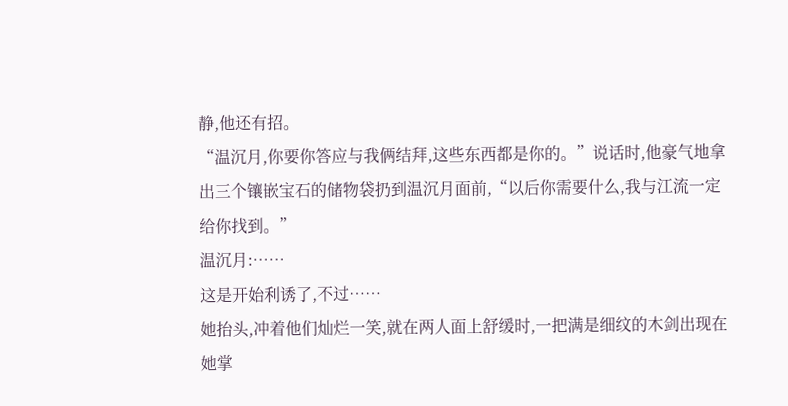静,他还有招。
“温沉月,你要你答应与我俩结拜,这些东西都是你的。”说话时,他豪气地拿出三个镶嵌宝石的储物袋扔到温沉月面前,“以后你需要什么,我与江流一定给你找到。”
温沉月:……
这是开始利诱了,不过……
她抬头,冲着他们灿烂一笑,就在两人面上舒缓时,一把满是细纹的木剑出现在她掌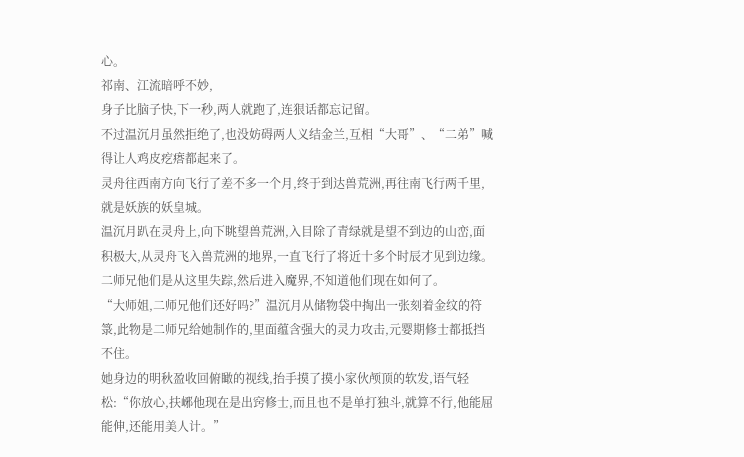心。
祁南、江流暗呼不妙,
身子比脑子快,下一秒,两人就跑了,连狠话都忘记留。
不过温沉月虽然拒绝了,也没妨碍两人义结金兰,互相“大哥”、“二弟”喊得让人鸡皮疙瘩都起来了。
灵舟往西南方向飞行了差不多一个月,终于到达兽荒洲,再往南飞行两千里,就是妖族的妖皇城。
温沉月趴在灵舟上,向下眺望兽荒洲,入目除了青绿就是望不到边的山峦,面积极大,从灵舟飞入兽荒洲的地界,一直飞行了将近十多个时辰才见到边缘。
二师兄他们是从这里失踪,然后进入魔界,不知道他们现在如何了。
“大师姐,二师兄他们还好吗?”温沉月从储物袋中掏出一张刻着金纹的符箓,此物是二师兄给她制作的,里面蕴含强大的灵力攻击,元婴期修士都抵挡不住。
她身边的明秋盈收回俯瞰的视线,抬手摸了摸小家伙颅顶的软发,语气轻松:“你放心,扶峫他现在是出窍修士,而且也不是单打独斗,就算不行,他能屈能伸,还能用美人计。”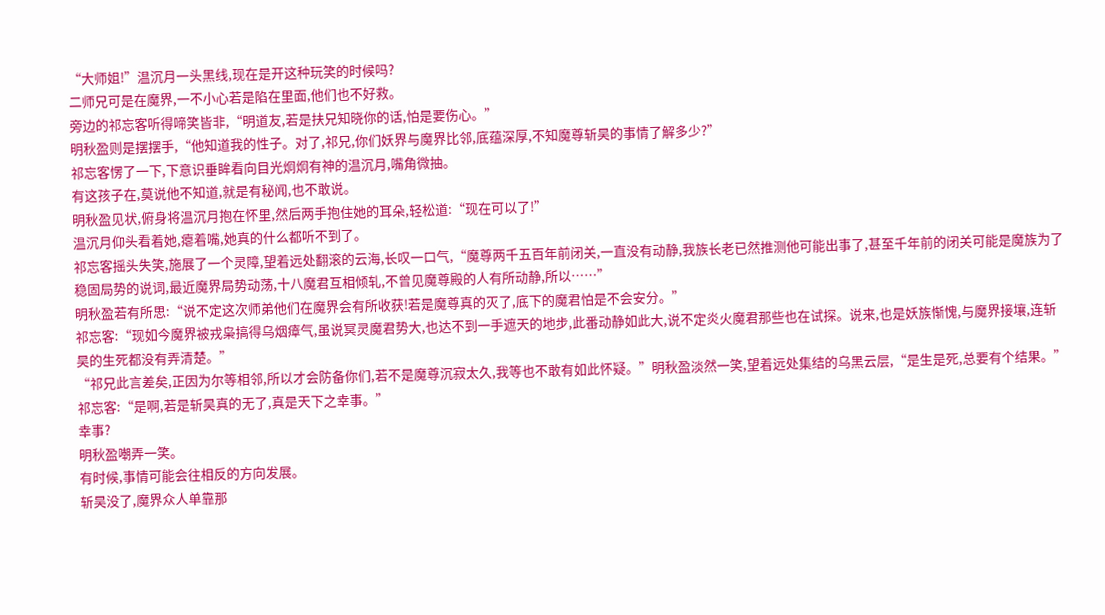“大师姐!”温沉月一头黑线,现在是开这种玩笑的时候吗?
二师兄可是在魔界,一不小心若是陷在里面,他们也不好救。
旁边的祁忘客听得啼笑皆非,“明道友,若是扶兄知晓你的话,怕是要伤心。”
明秋盈则是摆摆手,“他知道我的性子。对了,祁兄,你们妖界与魔界比邻,底蕴深厚,不知魔尊斩昊的事情了解多少?”
祁忘客愣了一下,下意识垂眸看向目光炯炯有神的温沉月,嘴角微抽。
有这孩子在,莫说他不知道,就是有秘闻,也不敢说。
明秋盈见状,俯身将温沉月抱在怀里,然后两手抱住她的耳朵,轻松道:“现在可以了!”
温沉月仰头看着她,瘪着嘴,她真的什么都听不到了。
祁忘客摇头失笑,施展了一个灵障,望着远处翻滚的云海,长叹一口气,“魔尊两千五百年前闭关,一直没有动静,我族长老已然推测他可能出事了,甚至千年前的闭关可能是魔族为了稳固局势的说词,最近魔界局势动荡,十八魔君互相倾轧,不曾见魔尊殿的人有所动静,所以……”
明秋盈若有所思:“说不定这次师弟他们在魔界会有所收获!若是魔尊真的灭了,底下的魔君怕是不会安分。”
祁忘客:“现如今魔界被戎枭搞得乌烟瘴气,虽说冥灵魔君势大,也达不到一手遮天的地步,此番动静如此大,说不定炎火魔君那些也在试探。说来,也是妖族惭愧,与魔界接壤,连斩昊的生死都没有弄清楚。”
“祁兄此言差矣,正因为尔等相邻,所以才会防备你们,若不是魔尊沉寂太久,我等也不敢有如此怀疑。”明秋盈淡然一笑,望着远处集结的乌黑云层,“是生是死,总要有个结果。”
祁忘客:“是啊,若是斩昊真的无了,真是天下之幸事。”
幸事?
明秋盈嘲弄一笑。
有时候,事情可能会往相反的方向发展。
斩昊没了,魔界众人单靠那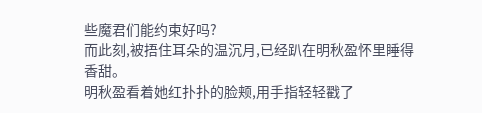些魔君们能约束好吗?
而此刻,被捂住耳朵的温沉月,已经趴在明秋盈怀里睡得香甜。
明秋盈看着她红扑扑的脸颊,用手指轻轻戳了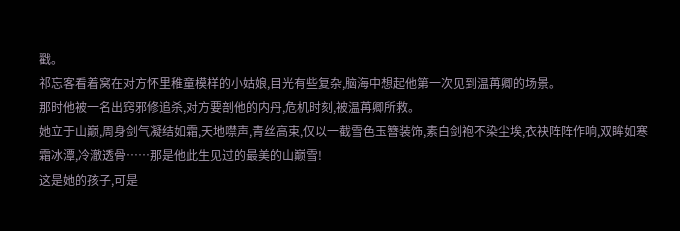戳。
祁忘客看着窝在对方怀里稚童模样的小姑娘,目光有些复杂,脑海中想起他第一次见到温苒卿的场景。
那时他被一名出窍邪修追杀,对方要剖他的内丹,危机时刻,被温苒卿所救。
她立于山巅,周身剑气凝结如霜,天地噤声,青丝高束,仅以一截雪色玉簪装饰,素白剑袍不染尘埃,衣袂阵阵作响,双眸如寒霜冰潭,冷澈透骨……那是他此生见过的最美的山巅雪!
这是她的孩子,可是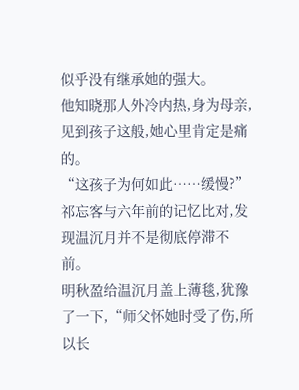似乎没有继承她的强大。
他知晓那人外冷内热,身为母亲,见到孩子这般,她心里肯定是痛的。
“这孩子为何如此……缓慢?”祁忘客与六年前的记忆比对,发现温沉月并不是彻底停滞不前。
明秋盈给温沉月盖上薄毯,犹豫了一下,“师父怀她时受了伤,所以长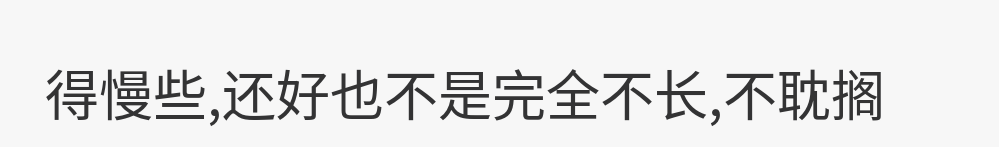得慢些,还好也不是完全不长,不耽搁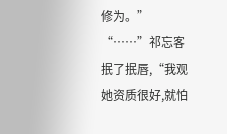修为。”
“……”祁忘客抿了抿唇,“我观她资质很好,就怕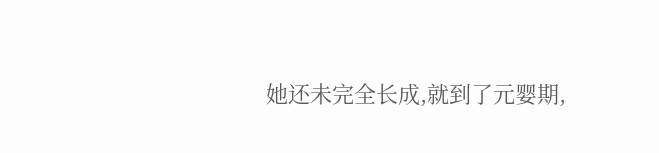她还未完全长成,就到了元婴期,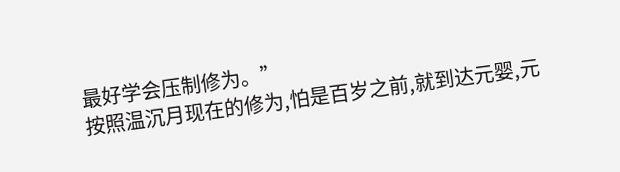最好学会压制修为。”
按照温沉月现在的修为,怕是百岁之前,就到达元婴,元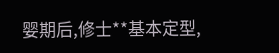婴期后,修士**基本定型,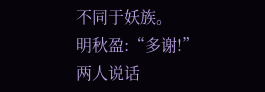不同于妖族。
明秋盈:“多谢!”
两人说话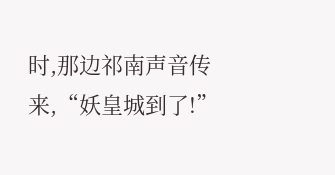时,那边祁南声音传来,“妖皇城到了!”